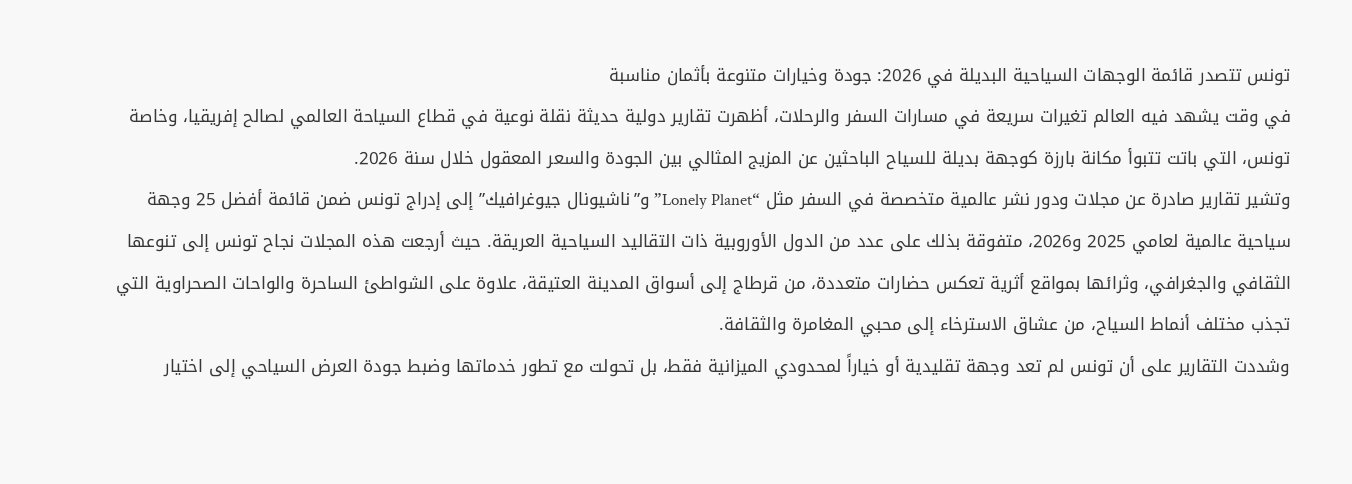تونس تتصدر قائمة الوجهات السياحية البديلة في 2026: جودة وخيارات متنوعة بأثمان مناسبة
في وقت يشهد فيه العالم تغيرات سريعة في مسارات السفر والرحلات، أظهرت تقارير دولية حديثة نقلة نوعية في قطاع السياحة العالمي لصالح إفريقيا، وخاصة تونس، التي باتت تتبوأ مكانة بارزة كوجهة بديلة للسياح الباحثين عن المزيج المثالي بين الجودة والسعر المعقول خلال سنة 2026.
وتشير تقارير صادرة عن مجلات ودور نشر عالمية متخصصة في السفر مثل “Lonely Planet” و”ناشيونال جيوغرافيك” إلى إدراج تونس ضمن قائمة أفضل 25 وجهة سياحية عالمية لعامي 2025 و2026، متفوقة بذلك على عدد من الدول الأوروبية ذات التقاليد السياحية العريقة. حيث أرجعت هذه المجلات نجاح تونس إلى تنوعها الثقافي والجغرافي، وثرائها بمواقع أثرية تعكس حضارات متعددة، من قرطاج إلى أسواق المدينة العتيقة، علاوة على الشواطئ الساحرة والواحات الصحراوية التي تجذب مختلف أنماط السياح، من عشاق الاسترخاء إلى محبي المغامرة والثقافة.
وشددت التقارير على أن تونس لم تعد وجهة تقليدية أو خياراً لمحدودي الميزانية فقط، بل تحولت مع تطور خدماتها وضبط جودة العرض السياحي إلى اختيار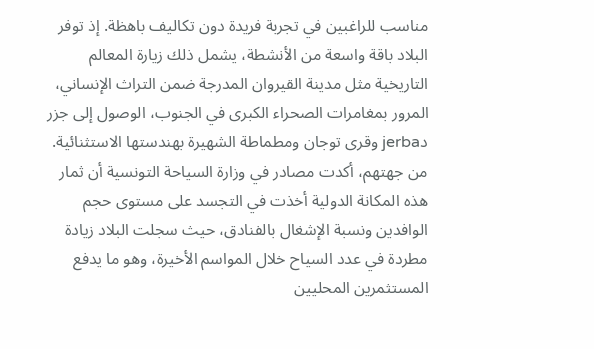مناسب للراغبين في تجربة فريدة دون تكاليف باهظة. إذ توفر البلاد باقة واسعة من الأنشطة، يشمل ذلك زيارة المعالم التاريخية مثل مدينة القيروان المدرجة ضمن التراث الإنساني، المرور بمغامرات الصحراء الكبرى في الجنوب، الوصول إلى جزر دjerba وقرى توجان ومطماطة الشهيرة بهندستها الاستثنائية.
من جهتهم، أكدت مصادر في وزارة السياحة التونسية أن ثمار هذه المكانة الدولية أخذت في التجسد على مستوى حجم الوافدين ونسبة الإشغال بالفنادق، حيث سجلت البلاد زيادة مطردة في عدد السياح خلال المواسم الأخيرة، وهو ما يدفع المستثمرين المحليين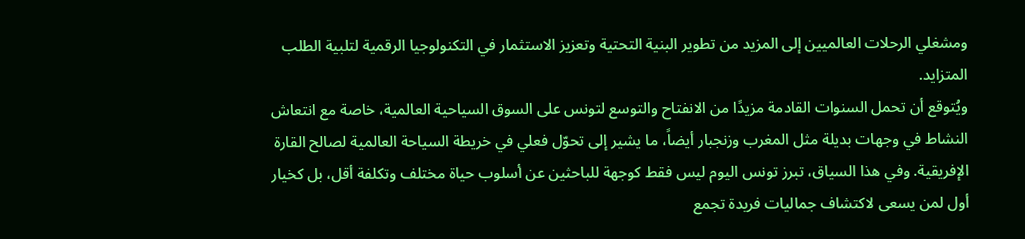ومشغلي الرحلات العالميين إلى المزيد من تطوير البنية التحتية وتعزيز الاستثمار في التكنولوجيا الرقمية لتلبية الطلب المتزايد.
ويُتوقع أن تحمل السنوات القادمة مزيدًا من الانفتاح والتوسع لتونس على السوق السياحية العالمية، خاصة مع انتعاش النشاط في وجهات بديلة مثل المغرب وزنجبار أيضاً، ما يشير إلى تحوّل فعلي في خريطة السياحة العالمية لصالح القارة الإفريقية. وفي هذا السياق، تبرز تونس اليوم ليس فقط كوجهة للباحثين عن أسلوب حياة مختلف وتكلفة أقل، بل كخيار أول لمن يسعى لاكتشاف جماليات فريدة تجمع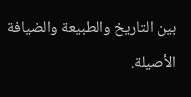بين التاريخ والطبيعة والضيافة الأصيلة.